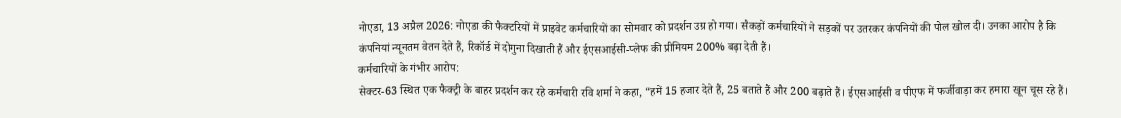नोएडा, 13 अप्रैल 2026: नोएडा की फैक्टरियों में प्राइवेट कर्मचारियों का सोमवार को प्रदर्शन उग्र हो गया। सैकड़ों कर्मचारियों ने सड़कों पर उतरकर कंपनियों की पोल खोल दी। उनका आरोप है कि कंपनियां न्यूनतम वेतन देते हैं, रिकॉर्ड में दोगुना दिखाती हैं और ईएसआईसी-प्लेफ की प्रीमियम 200% बढ़ा देती हैं।
कर्मचारियों के गंभीर आरोप:
सेक्टर-63 स्थित एक फैक्ट्री के बाहर प्रदर्शन कर रहे कर्मचारी रवि शर्मा ने कहा, “हमें 15 हजार देते हैं, 25 बताते हैं और 200 बढ़ाते हैं। ईएसआईसी व पीएफ में फर्जीवाड़ा कर हमारा खून चूस रहे हैं।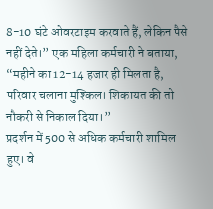8-10 घंटे ओवरटाइम करवाते हैं, लेकिन पैसे नहीं देते।” एक महिला कर्मचारी ने बताया, “महीने का 12-14 हजार ही मिलता है, परिवार चलाना मुश्किल। शिकायत की तो नौकरी से निकाल दिया।”
प्रदर्शन में 500 से अधिक कर्मचारी शामिल हुए। वे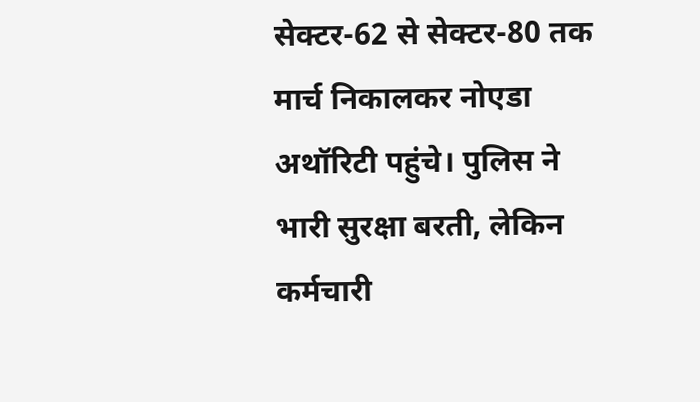सेक्टर-62 से सेक्टर-80 तक मार्च निकालकर नोएडा अथॉरिटी पहुंचे। पुलिस ने भारी सुरक्षा बरती, लेकिन कर्मचारी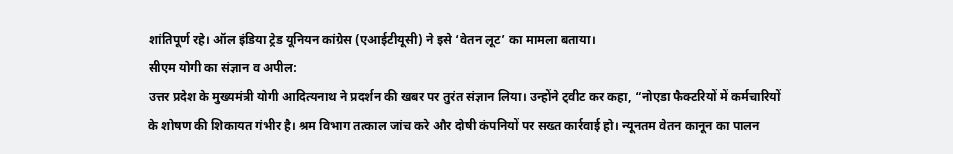शांतिपूर्ण रहे। ऑल इंडिया ट्रेड यूनियन कांग्रेस (एआईटीयूसी) ने इसे ‘वेतन लूट’ का मामला बताया।
सीएम योगी का संज्ञान व अपील:
उत्तर प्रदेश के मुख्यमंत्री योगी आदित्यनाथ ने प्रदर्शन की खबर पर तुरंत संज्ञान लिया। उन्होंने ट्वीट कर कहा, “नोएडा फैक्टरियों में कर्मचारियों के शोषण की शिकायत गंभीर है। श्रम विभाग तत्काल जांच करे और दोषी कंपनियों पर सख्त कार्रवाई हो। न्यूनतम वेतन कानून का पालन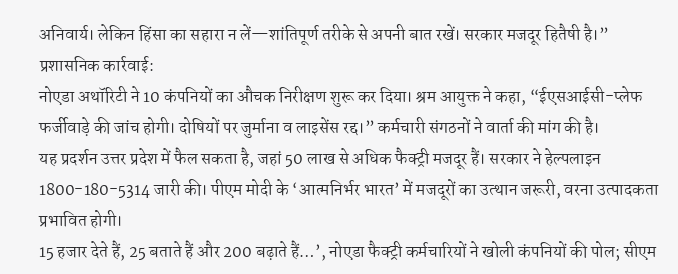अनिवार्य। लेकिन हिंसा का सहारा न लें—शांतिपूर्ण तरीके से अपनी बात रखें। सरकार मजदूर हितैषी है।”
प्रशासनिक कार्रवाई:
नोएडा अथॉरिटी ने 10 कंपनियों का औचक निरीक्षण शुरू कर दिया। श्रम आयुक्त ने कहा, “ईएसआईसी-प्लेफ फर्जीवाड़े की जांच होगी। दोषियों पर जुर्माना व लाइसेंस रद्द।” कर्मचारी संगठनों ने वार्ता की मांग की है।
यह प्रदर्शन उत्तर प्रदेश में फैल सकता है, जहां 50 लाख से अधिक फैक्ट्री मजदूर हैं। सरकार ने हेल्पलाइन 1800-180-5314 जारी की। पीएम मोदी के ‘आत्मनिर्भर भारत’ में मजदूरों का उत्थान जरूरी, वरना उत्पादकता प्रभावित होगी।
15 हजार देते हैं, 25 बताते हैं और 200 बढ़ाते हैं…’, नोएडा फैक्ट्री कर्मचारियों ने खोली कंपनियों की पोल; सीएम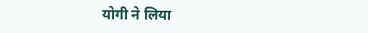योगी ने लिया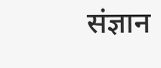संज्ञान